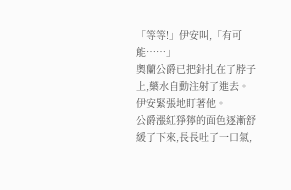「等等!」伊安叫,「有可能……」
奧蘭公爵已把針扎在了脖子上,藥水自動注射了進去。
伊安緊張地盯著他。
公爵漲紅猙獰的面色逐漸舒緩了下來,長長吐了一口氣,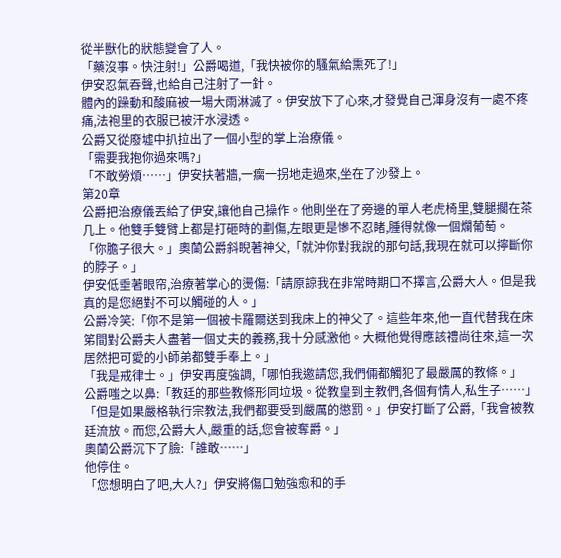從半獸化的狀態變會了人。
「藥沒事。快注射!」公爵喝道,「我快被你的騷氣給熏死了!」
伊安忍氣吞聲,也給自己注射了一針。
體內的躁動和酸麻被一場大雨淋滅了。伊安放下了心來,才發覺自己渾身沒有一處不疼痛,法袍里的衣服已被汗水浸透。
公爵又從廢墟中扒拉出了一個小型的掌上治療儀。
「需要我抱你過來嗎?」
「不敢勞煩……」伊安扶著牆,一瘸一拐地走過來,坐在了沙發上。
第20章
公爵把治療儀丟給了伊安,讓他自己操作。他則坐在了旁邊的單人老虎椅里,雙腿擱在茶几上。他雙手雙臂上都是打砸時的劃傷,左眼更是慘不忍睹,腫得就像一個爛葡萄。
「你膽子很大。」奧蘭公爵斜睨著神父,「就沖你對我說的那句話,我現在就可以擰斷你的脖子。」
伊安低垂著眼帘,治療著掌心的燙傷:「請原諒我在非常時期口不擇言,公爵大人。但是我真的是您絕對不可以觸碰的人。」
公爵冷笑:「你不是第一個被卡羅爾送到我床上的神父了。這些年來,他一直代替我在床笫間對公爵夫人盡著一個丈夫的義務,我十分感激他。大概他覺得應該禮尚往來,這一次居然把可愛的小師弟都雙手奉上。」
「我是戒律士。」伊安再度強調,「哪怕我邀請您,我們倆都觸犯了最嚴厲的教條。」
公爵嗤之以鼻:「教廷的那些教條形同垃圾。從教皇到主教們,各個有情人,私生子……」
「但是如果嚴格執行宗教法,我們都要受到嚴厲的懲罰。」伊安打斷了公爵,「我會被教廷流放。而您,公爵大人,嚴重的話,您會被奪爵。」
奧蘭公爵沉下了臉:「誰敢……」
他停住。
「您想明白了吧,大人?」伊安將傷口勉強愈和的手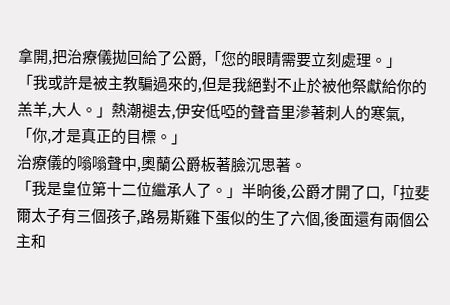拿開,把治療儀拋回給了公爵,「您的眼睛需要立刻處理。」
「我或許是被主教騙過來的,但是我絕對不止於被他祭獻給你的羔羊,大人。」熱潮褪去,伊安低啞的聲音里滲著刺人的寒氣,「你,才是真正的目標。」
治療儀的嗡嗡聲中,奧蘭公爵板著臉沉思著。
「我是皇位第十二位繼承人了。」半晌後,公爵才開了口,「拉斐爾太子有三個孩子,路易斯雞下蛋似的生了六個,後面還有兩個公主和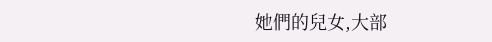她們的兒女,大部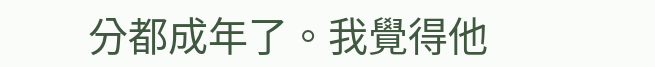分都成年了。我覺得他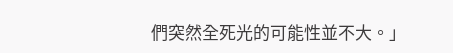們突然全死光的可能性並不大。」